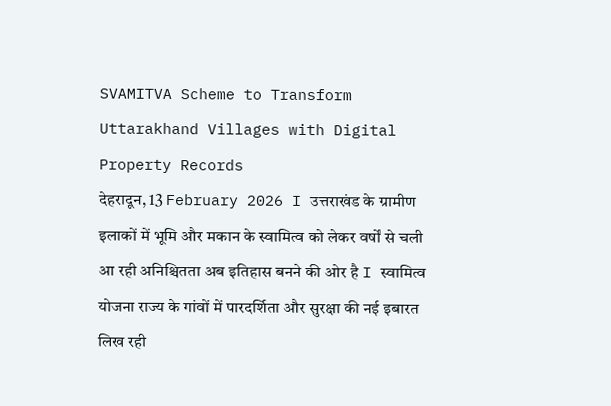SVAMITVA Scheme to Transform Uttarakhand Villages with Digital Property Records
देहरादून, 13 February 2026 I उत्तराखंड के ग्रामीण इलाकों में भूमि और मकान के स्वामित्व को लेकर वर्षों से चली आ रही अनिश्चितता अब इतिहास बनने की ओर है I स्वामित्व योजना राज्य के गांवों में पारदर्शिता और सुरक्षा की नई इबारत लिख रही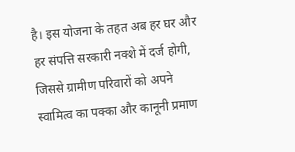है। इस योजना के तहत अब हर घर और हर संपत्ति सरकारी नक्शे में दर्ज होगी, जिससे ग्रामीण परिवारों को अपने स्वामित्व का पक्का और कानूनी प्रमाण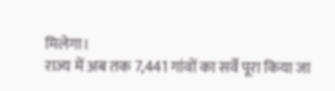मिलेगा।
राज्य में अब तक 7,441 गांवों का सर्वे पूरा किया जा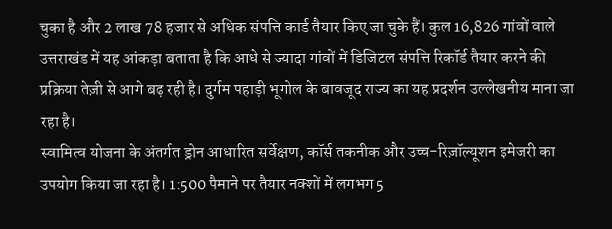चुका है और 2 लाख 78 हजार से अधिक संपत्ति कार्ड तैयार किए जा चुके हैं। कुल 16,826 गांवों वाले उत्तराखंड में यह आंकड़ा बताता है कि आधे से ज्यादा गांवों में डिजिटल संपत्ति रिकॉर्ड तैयार करने की प्रक्रिया तेज़ी से आगे बढ़ रही है। दुर्गम पहाड़ी भूगोल के बावजूद राज्य का यह प्रदर्शन उल्लेखनीय माना जा रहा है।
स्वामित्व योजना के अंतर्गत ड्रोन आधारित सर्वेक्षण, कॉर्स तकनीक और उच्च-रिज़ॉल्यूशन इमेजरी का उपयोग किया जा रहा है। 1:500 पैमाने पर तैयार नक्शों में लगभग 5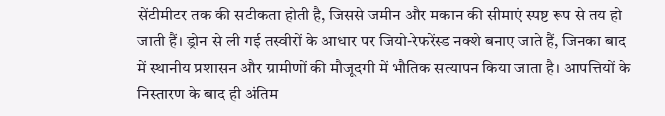सेंटीमीटर तक की सटीकता होती है, जिससे जमीन और मकान की सीमाएं स्पष्ट रूप से तय हो जाती हैं। ड्रोन से ली गई तस्वीरों के आधार पर जियो-रेफरेंस्ड नक्शे बनाए जाते हैं, जिनका बाद में स्थानीय प्रशासन और ग्रामीणों की मौजूदगी में भौतिक सत्यापन किया जाता है। आपत्तियों के निस्तारण के बाद ही अंतिम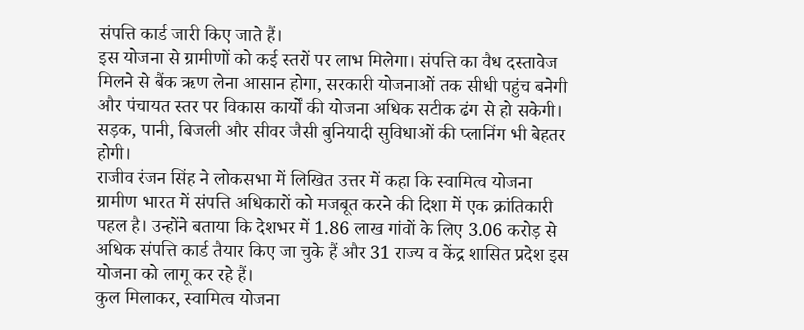संपत्ति कार्ड जारी किए जाते हैं।
इस योजना से ग्रामीणों को कई स्तरों पर लाभ मिलेगा। संपत्ति का वैध दस्तावेज मिलने से बैंक ऋण लेना आसान होगा, सरकारी योजनाओं तक सीधी पहुंच बनेगी और पंचायत स्तर पर विकास कार्यों की योजना अधिक सटीक ढंग से हो सकेगी। सड़क, पानी, बिजली और सीवर जैसी बुनियादी सुविधाओं की प्लानिंग भी बेहतर होगी।
राजीव रंजन सिंह ने लोकसभा में लिखित उत्तर में कहा कि स्वामित्व योजना ग्रामीण भारत में संपत्ति अधिकारों को मजबूत करने की दिशा में एक क्रांतिकारी पहल है। उन्होंने बताया कि देशभर में 1.86 लाख गांवों के लिए 3.06 करोड़ से अधिक संपत्ति कार्ड तैयार किए जा चुके हैं और 31 राज्य व केंद्र शासित प्रदेश इस योजना को लागू कर रहे हैं।
कुल मिलाकर, स्वामित्व योजना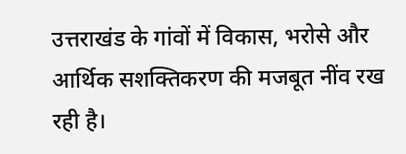उत्तराखंड के गांवों में विकास, भरोसे और आर्थिक सशक्तिकरण की मजबूत नींव रख रही है।